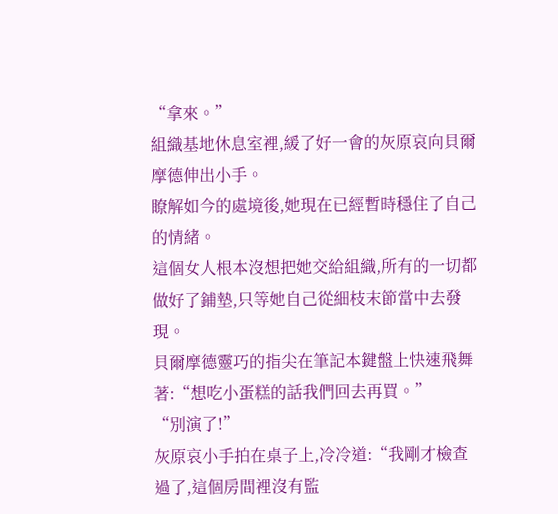“拿來。”
組織基地休息室裡,緩了好一會的灰原哀向貝爾摩德伸出小手。
瞭解如今的處境後,她現在已經暫時穩住了自己的情緒。
這個女人根本沒想把她交給組織,所有的一切都做好了鋪墊,只等她自己從細枝末節當中去發現。
貝爾摩德靈巧的指尖在筆記本鍵盤上快速飛舞著:“想吃小蛋糕的話我們回去再買。”
“別演了!”
灰原哀小手拍在桌子上,冷冷道:“我剛才檢查過了,這個房間裡沒有監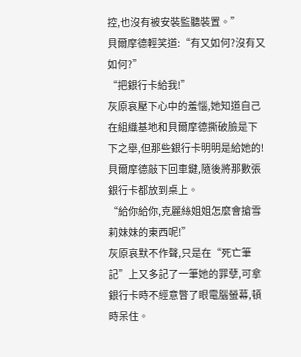控,也沒有被安裝監聽裝置。”
貝爾摩德輕笑道:“有又如何?沒有又如何?”
“把銀行卡給我!”
灰原哀壓下心中的羞惱,她知道自己在組織基地和貝爾摩德撕破臉是下下之舉,但那些銀行卡明明是給她的!
貝爾摩德敲下回車鍵,隨後將那數張銀行卡都放到桌上。
“給你給你,克麗絲姐姐怎麼會搶雪莉妹妹的東西呢!”
灰原哀默不作聲,只是在“死亡筆記”上又多記了一筆她的罪孽,可拿銀行卡時不經意瞥了眼電腦螢幕,頓時呆住。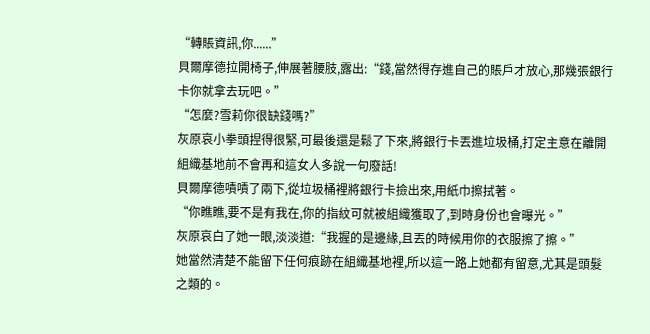“轉賬資訊,你......”
貝爾摩德拉開椅子,伸展著腰肢,露出:“錢,當然得存進自己的賬戶才放心,那幾張銀行卡你就拿去玩吧。”
“怎麼?雪莉你很缺錢嗎?”
灰原哀小拳頭捏得很緊,可最後還是鬆了下來,將銀行卡丟進垃圾桶,打定主意在離開組織基地前不會再和這女人多說一句廢話!
貝爾摩德嘖嘖了兩下,從垃圾桶裡將銀行卡撿出來,用紙巾擦拭著。
“你瞧瞧,要不是有我在,你的指紋可就被組織獲取了,到時身份也會曝光。”
灰原哀白了她一眼,淡淡道:“我握的是邊緣,且丟的時候用你的衣服擦了擦。”
她當然清楚不能留下任何痕跡在組織基地裡,所以這一路上她都有留意,尤其是頭髮之類的。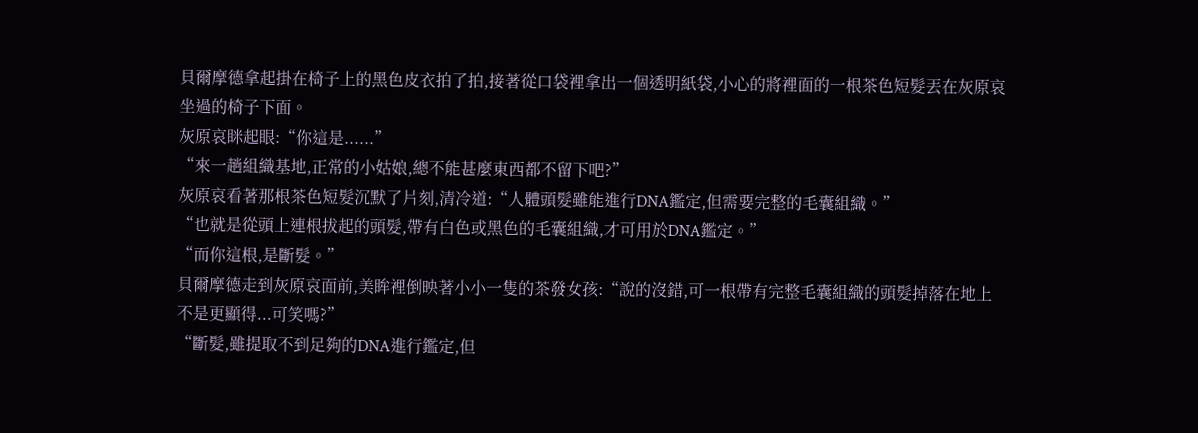貝爾摩德拿起掛在椅子上的黑色皮衣拍了拍,接著從口袋裡拿出一個透明紙袋,小心的將裡面的一根茶色短髮丟在灰原哀坐過的椅子下面。
灰原哀眯起眼:“你這是......”
“來一趟組織基地,正常的小姑娘,總不能甚麼東西都不留下吧?”
灰原哀看著那根茶色短髮沉默了片刻,清冷道:“人體頭髮雖能進行DNA鑑定,但需要完整的毛囊組織。”
“也就是從頭上連根拔起的頭髮,帶有白色或黑色的毛囊組織,才可用於DNA鑑定。”
“而你這根,是斷髮。”
貝爾摩德走到灰原哀面前,美眸裡倒映著小小一隻的茶發女孩:“說的沒錯,可一根帶有完整毛囊組織的頭髮掉落在地上不是更顯得...可笑嗎?”
“斷髮,雖提取不到足夠的DNA進行鑑定,但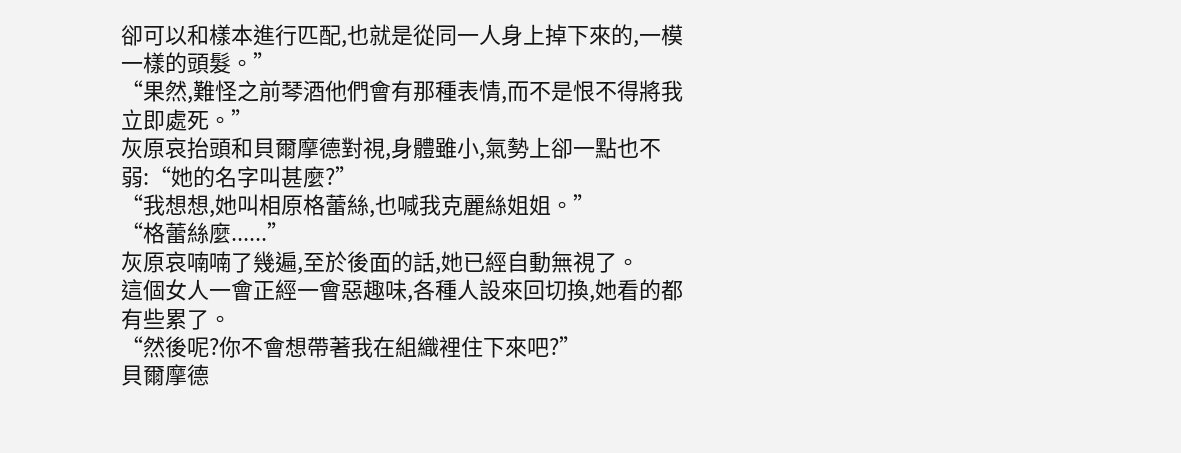卻可以和樣本進行匹配,也就是從同一人身上掉下來的,一模一樣的頭髮。”
“果然,難怪之前琴酒他們會有那種表情,而不是恨不得將我立即處死。”
灰原哀抬頭和貝爾摩德對視,身體雖小,氣勢上卻一點也不弱:“她的名字叫甚麼?”
“我想想,她叫相原格蕾絲,也喊我克麗絲姐姐。”
“格蕾絲麼......”
灰原哀喃喃了幾遍,至於後面的話,她已經自動無視了。
這個女人一會正經一會惡趣味,各種人設來回切換,她看的都有些累了。
“然後呢?你不會想帶著我在組織裡住下來吧?”
貝爾摩德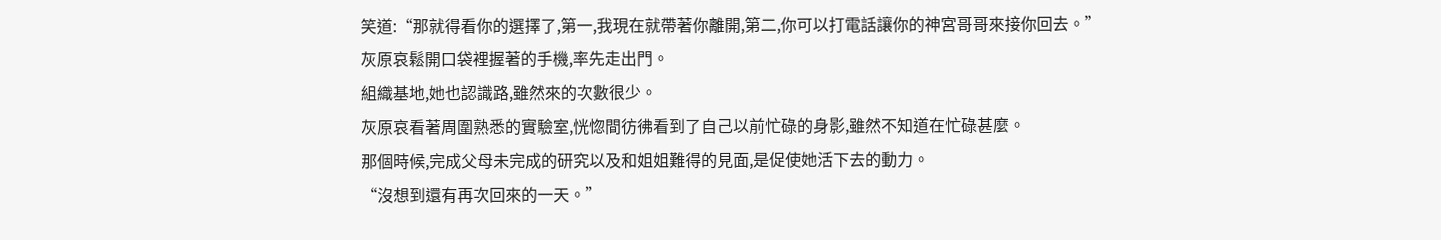笑道:“那就得看你的選擇了,第一,我現在就帶著你離開,第二,你可以打電話讓你的神宮哥哥來接你回去。”
灰原哀鬆開口袋裡握著的手機,率先走出門。
組織基地,她也認識路,雖然來的次數很少。
灰原哀看著周圍熟悉的實驗室,恍惚間彷彿看到了自己以前忙碌的身影,雖然不知道在忙碌甚麼。
那個時候,完成父母未完成的研究以及和姐姐難得的見面,是促使她活下去的動力。
“沒想到還有再次回來的一天。”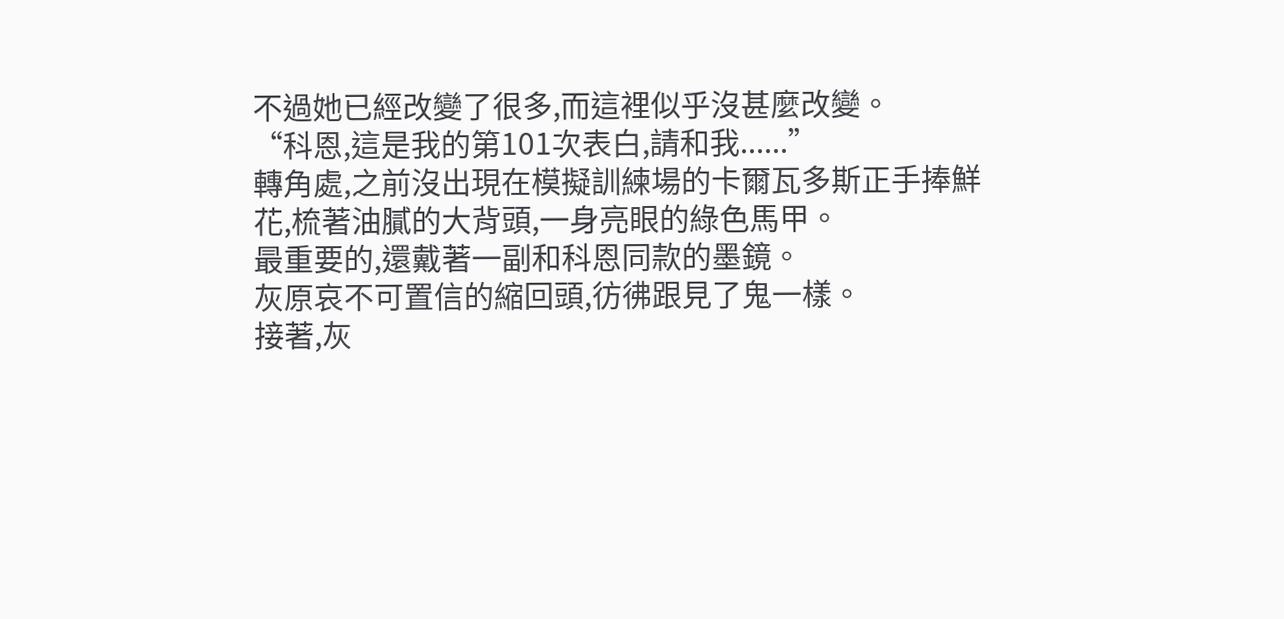不過她已經改變了很多,而這裡似乎沒甚麼改變。
“科恩,這是我的第101次表白,請和我......”
轉角處,之前沒出現在模擬訓練場的卡爾瓦多斯正手捧鮮花,梳著油膩的大背頭,一身亮眼的綠色馬甲。
最重要的,還戴著一副和科恩同款的墨鏡。
灰原哀不可置信的縮回頭,彷彿跟見了鬼一樣。
接著,灰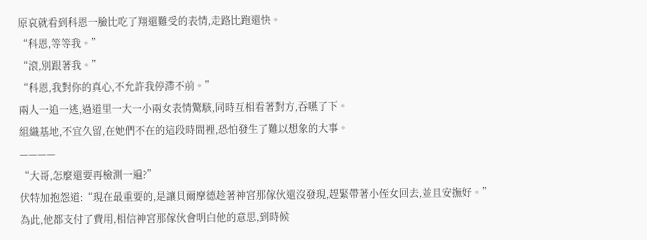原哀就看到科恩一臉比吃了翔還難受的表情,走路比跑還快。
“科恩,等等我。”
“滾,別跟著我。”
“科恩,我對你的真心,不允許我停滯不前。”
兩人一追一逃,過道里一大一小兩女表情驚駭,同時互相看著對方,吞嚥了下。
組織基地,不宜久留,在她們不在的這段時間裡,恐怕發生了難以想象的大事。
————
“大哥,怎麼還要再檢測一遍?”
伏特加抱怨道:“現在最重要的,是讓貝爾摩德趁著神宮那傢伙還沒發現,趕緊帶著小侄女回去,並且安撫好。”
為此,他都支付了費用,相信神宮那傢伙會明白他的意思,到時候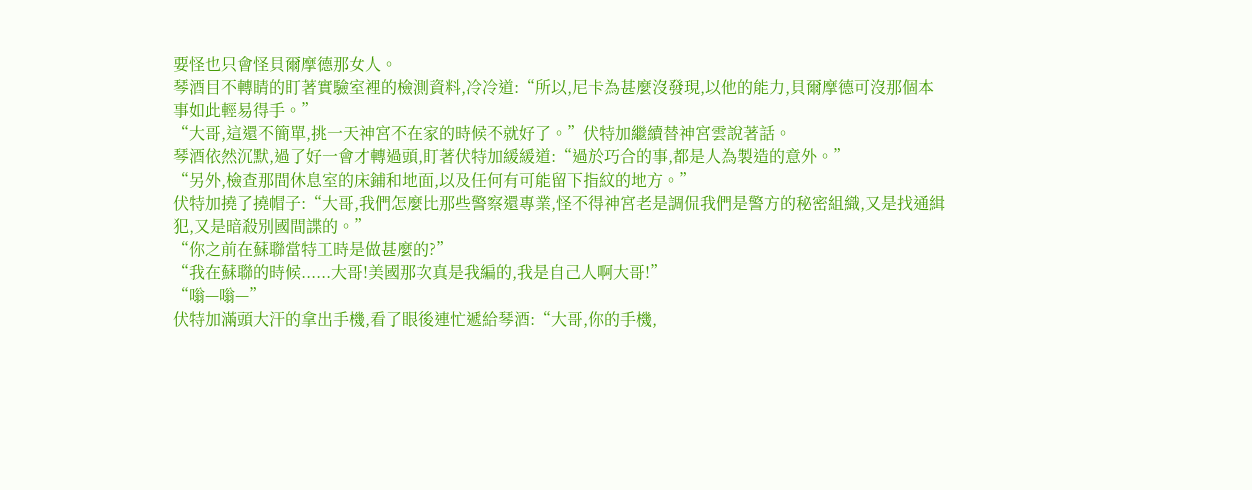要怪也只會怪貝爾摩德那女人。
琴酒目不轉睛的盯著實驗室裡的檢測資料,冷冷道:“所以,尼卡為甚麼沒發現,以他的能力,貝爾摩德可沒那個本事如此輕易得手。”
“大哥,這還不簡單,挑一天神宮不在家的時候不就好了。”伏特加繼續替神宮雲說著話。
琴酒依然沉默,過了好一會才轉過頭,盯著伏特加緩緩道:“過於巧合的事,都是人為製造的意外。”
“另外,檢查那間休息室的床鋪和地面,以及任何有可能留下指紋的地方。”
伏特加撓了撓帽子:“大哥,我們怎麼比那些警察還專業,怪不得神宮老是調侃我們是警方的秘密組織,又是找通緝犯,又是暗殺別國間諜的。”
“你之前在蘇聯當特工時是做甚麼的?”
“我在蘇聯的時候......大哥!美國那次真是我編的,我是自己人啊大哥!”
“嗡—嗡—”
伏特加滿頭大汗的拿出手機,看了眼後連忙遞給琴酒:“大哥,你的手機,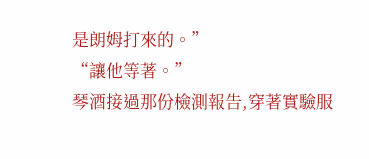是朗姆打來的。”
“讓他等著。”
琴酒接過那份檢測報告,穿著實驗服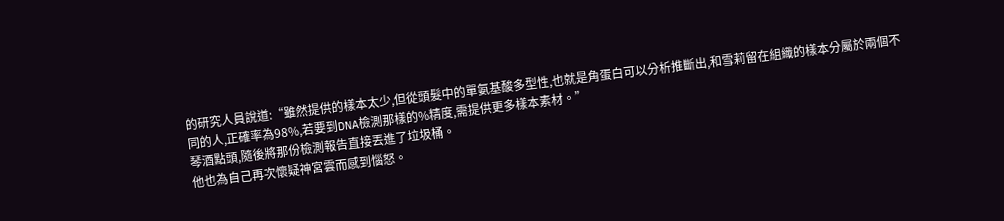的研究人員說道:“雖然提供的樣本太少,但從頭髮中的單氨基酸多型性,也就是角蛋白可以分析推斷出,和雪莉留在組織的樣本分屬於兩個不同的人,正確率為98%,若要到DNA檢測那樣的%精度,需提供更多樣本素材。”
琴酒點頭,隨後將那份檢測報告直接丟進了垃圾桶。
他也為自己再次懷疑神宮雲而感到惱怒。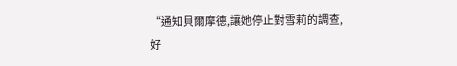“通知貝爾摩德,讓她停止對雪莉的調查,好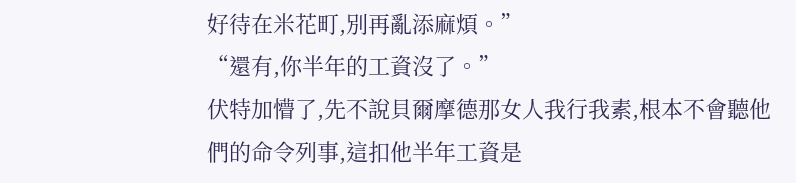好待在米花町,別再亂添麻煩。”
“還有,你半年的工資沒了。”
伏特加懵了,先不說貝爾摩德那女人我行我素,根本不會聽他們的命令列事,這扣他半年工資是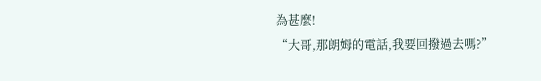為甚麼!
“大哥,那朗姆的電話,我要回撥過去嗎?”